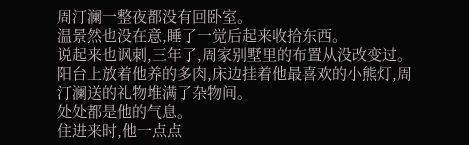周汀澜一整夜都没有回卧室。
温景然也没在意,睡了一觉后起来收拾东西。
说起来也讽刺,三年了,周家别墅里的布置从没改变过。
阳台上放着他养的多肉,床边挂着他最喜欢的小熊灯,周汀澜送的礼物堆满了杂物间。
处处都是他的气息。
住进来时,他一点点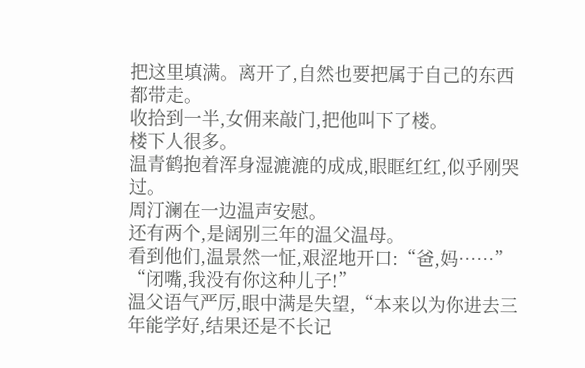把这里填满。离开了,自然也要把属于自己的东西都带走。
收拾到一半,女佣来敲门,把他叫下了楼。
楼下人很多。
温青鹤抱着浑身湿漉漉的成成,眼眶红红,似乎刚哭过。
周汀澜在一边温声安慰。
还有两个,是阔别三年的温父温母。
看到他们,温景然一怔,艰涩地开口:“爸,妈……”
“闭嘴,我没有你这种儿子!”
温父语气严厉,眼中满是失望,“本来以为你进去三年能学好,结果还是不长记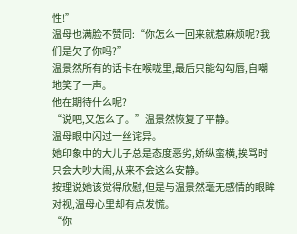性!”
温母也满脸不赞同:“你怎么一回来就惹麻烦呢?我们是欠了你吗?”
温景然所有的话卡在喉咙里,最后只能勾勾唇,自嘲地笑了一声。
他在期待什么呢?
“说吧,又怎么了。”温景然恢复了平静。
温母眼中闪过一丝诧异。
她印象中的大儿子总是态度恶劣,娇纵蛮横,挨骂时只会大吵大闹,从来不会这么安静。
按理说她该觉得欣慰,但是与温景然毫无感情的眼眸对视,温母心里却有点发慌。
“你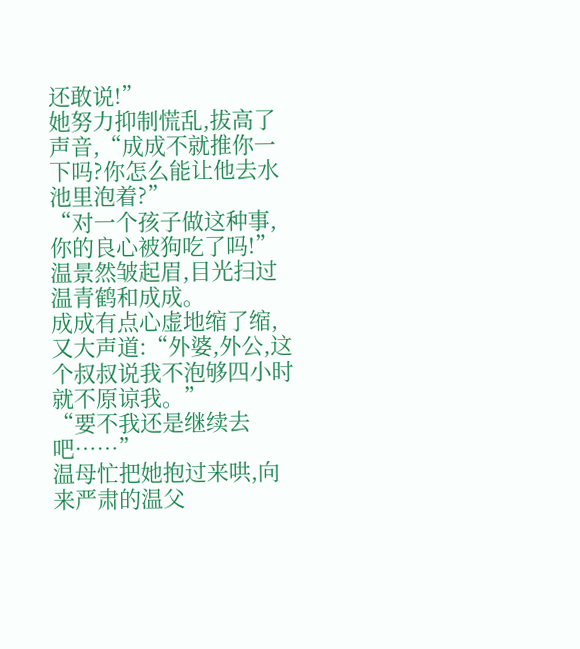还敢说!”
她努力抑制慌乱,拔高了声音,“成成不就推你一下吗?你怎么能让他去水池里泡着?”
“对一个孩子做这种事,你的良心被狗吃了吗!”
温景然皱起眉,目光扫过温青鹤和成成。
成成有点心虚地缩了缩,又大声道:“外婆,外公,这个叔叔说我不泡够四小时就不原谅我。”
“要不我还是继续去吧……”
温母忙把她抱过来哄,向来严肃的温父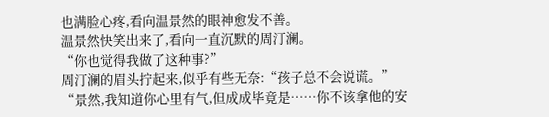也满脸心疼,看向温景然的眼神愈发不善。
温景然快笑出来了,看向一直沉默的周汀澜。
“你也觉得我做了这种事?”
周汀澜的眉头拧起来,似乎有些无奈:“孩子总不会说谎。”
“景然,我知道你心里有气,但成成毕竟是……你不该拿他的安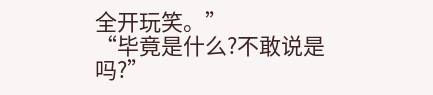全开玩笑。”
“毕竟是什么?不敢说是吗?”